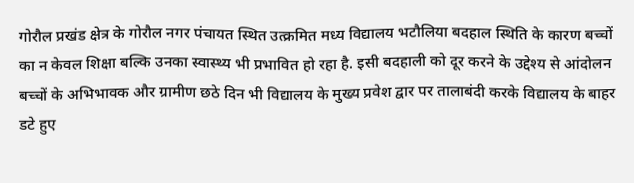गोरौल प्रखंड क्षेत्र के गोरौल नगर पंचायत स्थित उत्क्रमित मध्य विद्यालय भटौलिया बदहाल स्थिति के कारण बच्चों का न केवल शिक्षा बल्कि उनका स्वास्थ्य भी प्रभावित हो रहा है. इसी बदहाली को दूर करने के उद्देश्य से आंदोलन बच्चों के अभिभावक और ग्रामीण छठे दिन भी विद्यालय के मुख्य प्रवेश द्वार पर तालाबंदी करके विद्यालय के बाहर डटे हुए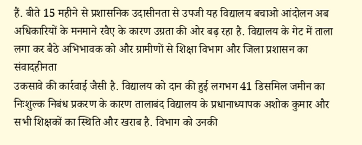हैं. बीते 15 महीने से प्रशासनिक उदासीनता से उपजी यह विद्यालय बचाओ आंदोलन अब अधिकारियों के मनमाने रवैए के कारण उग्रता की ओर बढ़ रहा है. विद्यालय के गेट में ताला लगा कर बैठे अभिभावक को और ग्रामीणों से शिक्षा विभाग और जिला प्रशासन का संवादहीनता
उकसावे की कार्रवाई जैसी है. विद्यालय को दान की हुई लगभग 41 डिसमिल जमीन का निःशुल्क निबंध प्रकरण के कारण तालाबंद विद्यालय के प्रधानाध्यापक अशोक कुमार और सभी शिक्षकों का स्थिति और खराब है. विभाग को उनकी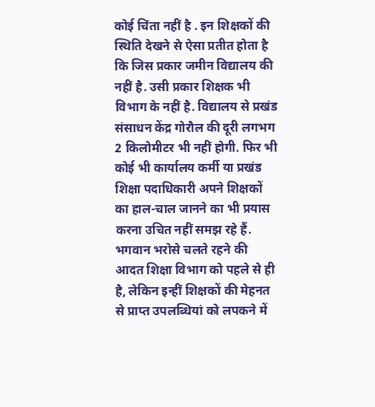कोई चिंता नहीं है . इन शिक्षकों की स्थिति देखने से ऐसा प्रतीत होता है कि जिस प्रकार जमीन विद्यालय की नहीं है. उसी प्रकार शिक्षक भी विभाग के नहीं है. विद्यालय से प्रखंड संसाधन केंद्र गोरौल की दूरी लगभग 2 किलोमीटर भी नहीं होगी. फिर भी कोई भी कार्यालय कर्मी या प्रखंड शिक्षा पदाधिकारी अपने शिक्षकों का हाल-चाल जानने का भी प्रयास करना उचित नहीं समझ रहे हैं. भगवान भरोसे चलते रहने की आदत शिक्षा विभाग को पहले से ही है, लेकिन इन्हीं शिक्षकों की मेहनत से प्राप्त उपलब्धियां को लपकने में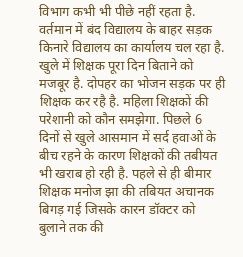विभाग कभी भी पीछे नहीं रहता है. वर्तमान में बंद विद्यालय के बाहर सड़क किनारे विद्यालय का कार्यालय चल रहा है. खुले में शिक्षक पूरा दिन बिताने को मजबूर है. दोपहर का भोजन सड़क पर ही शिक्षक कर रहै है. महिला शिक्षकों की परेशानी को कौन समझेगा. पिछले 6 दिनों से खुले आसमान में सर्द हवाओं के बीच रहने के कारण शिक्षकों की तबीयत भी खराब हो रही है. पहले से ही बीमार शिक्षक मनोज झा की तबियत अचानक बिगड़ गई जिसके कारन डॉक्टर को बुलाने तक की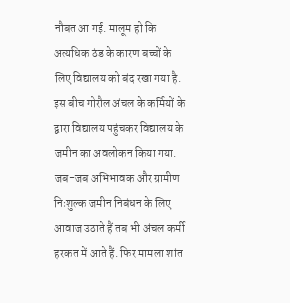नौबत आ गई. मालूम हो कि अत्यधिक ठंड के कारण बच्चों के लिए विद्यालय को बंद रखा गया है. इस बीच गोरौल अंचल के कर्मियों के द्वारा विद्यालय पहुंचकर विद्यालय के जमीन का अवलोकन किया गया. जब-जब अभिभावक और ग्रामीण निःशुल्क जमीन निबंधन के लिए आवाज उठाते हैं तब भी अंचल कर्मी हरकत में आते हैं. फिर मामला शांत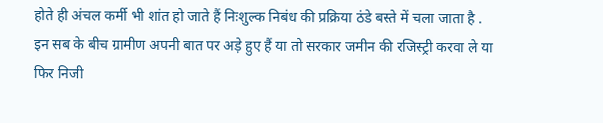होते ही अंचल कर्मी भी शांत हो जाते हैं निःशुल्क निबंध की प्रक्रिया ठंडे बस्ते में चला जाता है . इन सब के बीच ग्रामीण अपनी बात पर अड़े हुए हैं या तो सरकार जमीन की रजिस्ट्री करवा ले या फिर निजी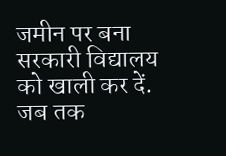जमीन पर बना सरकारी विद्यालय को खाली कर दें. जब तक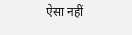ऐसा नहीं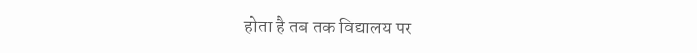होता है तब तक विद्यालय पर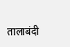तालाबंदी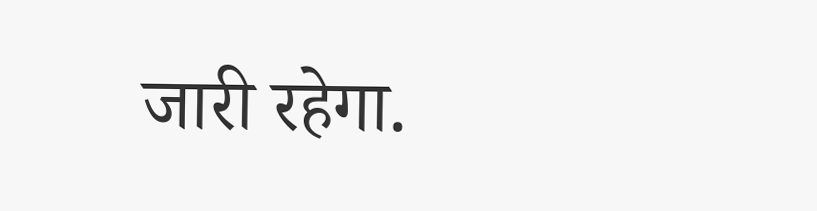जारी रहेगा.